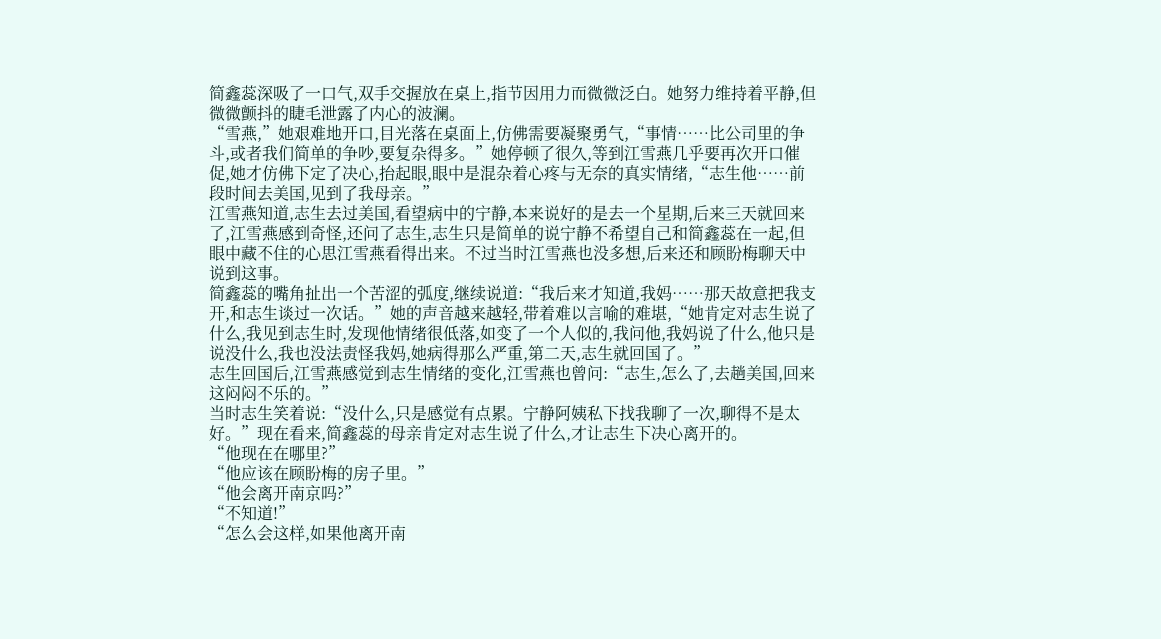简鑫蕊深吸了一口气,双手交握放在桌上,指节因用力而微微泛白。她努力维持着平静,但微微颤抖的睫毛泄露了内心的波澜。
“雪燕,”她艰难地开口,目光落在桌面上,仿佛需要凝聚勇气,“事情……比公司里的争斗,或者我们简单的争吵,要复杂得多。”她停顿了很久,等到江雪燕几乎要再次开口催促,她才仿佛下定了决心,抬起眼,眼中是混杂着心疼与无奈的真实情绪,“志生他……前段时间去美国,见到了我母亲。”
江雪燕知道,志生去过美国,看望病中的宁静,本来说好的是去一个星期,后来三天就回来了,江雪燕感到奇怪,还问了志生,志生只是简单的说宁静不希望自己和简鑫蕊在一起,但眼中藏不住的心思江雪燕看得出来。不过当时江雪燕也没多想,后来还和顾盼梅聊天中说到这事。
简鑫蕊的嘴角扯出一个苦涩的弧度,继续说道:“我后来才知道,我妈……那天故意把我支开,和志生谈过一次话。”她的声音越来越轻,带着难以言喻的难堪,“她肯定对志生说了什么,我见到志生时,发现他情绪很低落,如变了一个人似的,我问他,我妈说了什么,他只是说没什么,我也没法责怪我妈,她病得那么严重,第二天,志生就回国了。”
志生回国后,江雪燕感觉到志生情绪的变化,江雪燕也曾问:“志生,怎么了,去趟美国,回来这闷闷不乐的。”
当时志生笑着说:“没什么,只是感觉有点累。宁静阿姨私下找我聊了一次,聊得不是太好。”现在看来,简鑫蕊的母亲肯定对志生说了什么,才让志生下决心离开的。
“他现在在哪里?”
“他应该在顾盼梅的房子里。”
“他会离开南京吗?”
“不知道!”
“怎么会这样,如果他离开南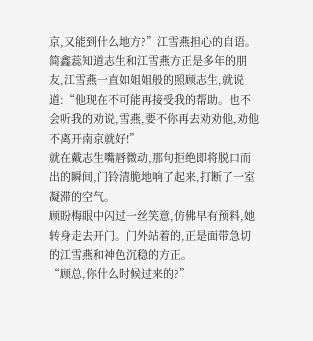京,又能到什么地方?”江雪燕担心的自语。
简鑫蕊知道志生和江雪燕方正是多年的朋友,江雪燕一直如姐姐般的照顾志生,就说道:“他现在不可能再接受我的帮助。也不会听我的劝说,雪燕,要不你再去劝劝他,劝他不离开南京就好!”
就在戴志生嘴唇微动,那句拒绝即将脱口而出的瞬间,门铃清脆地响了起来,打断了一室凝滞的空气。
顾盼梅眼中闪过一丝笑意,仿佛早有预料,她转身走去开门。门外站着的,正是面带急切的江雪燕和神色沉稳的方正。
“顾总,你什么时候过来的?”